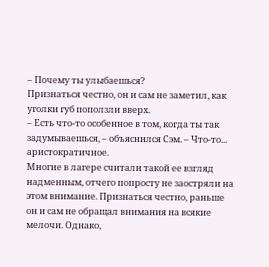– Почему ты улыбаешься?
Признаться честно, он и сам не заметил, как уголки губ поползли вверх.
– Есть что-то особенное в том, когда ты так задумываешься, – объяснился Сэм. – Что-то... аристократичное.
Многие в лагере считали такой ее взгляд надменным, отчего попросту не заостряли на этом внимание. Признаться честно, раньше он и сам не обращал внимания на всякие мелочи. Однако,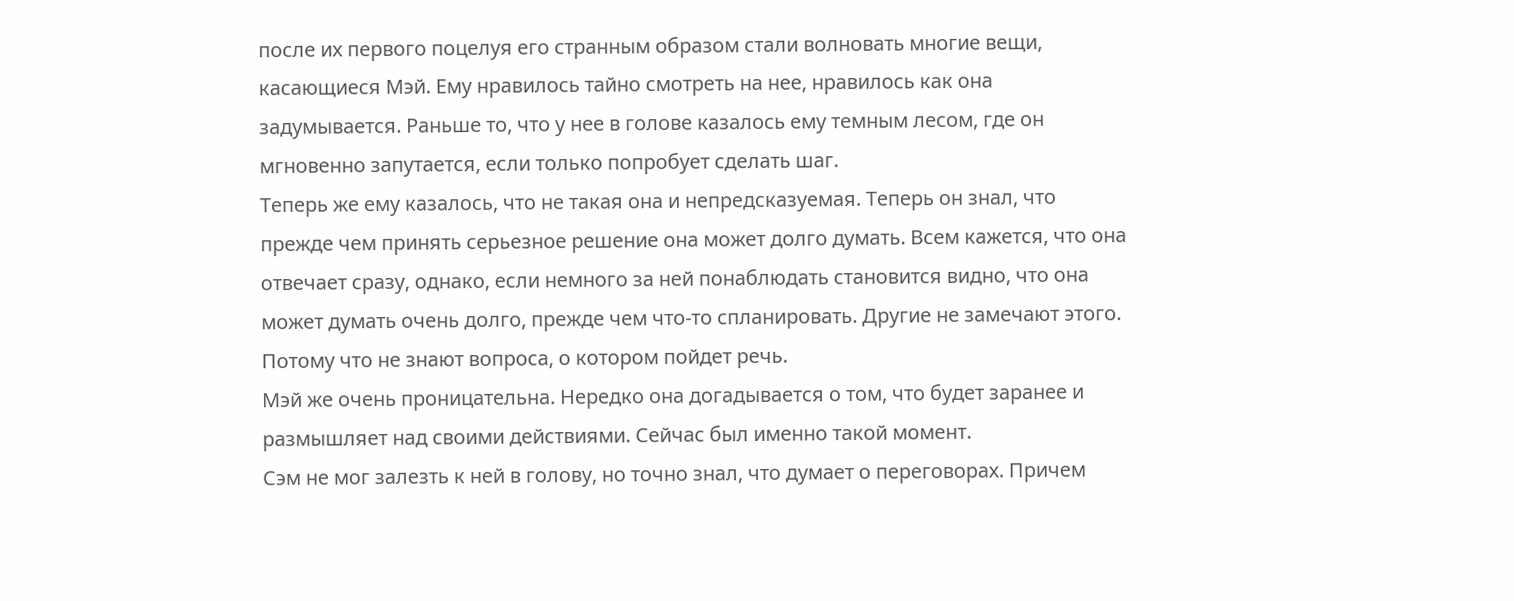после их первого поцелуя его странным образом стали волновать многие вещи, касающиеся Мэй. Ему нравилось тайно смотреть на нее, нравилось как она задумывается. Раньше то, что у нее в голове казалось ему темным лесом, где он мгновенно запутается, если только попробует сделать шаг.
Теперь же ему казалось, что не такая она и непредсказуемая. Теперь он знал, что прежде чем принять серьезное решение она может долго думать. Всем кажется, что она отвечает сразу, однако, если немного за ней понаблюдать становится видно, что она может думать очень долго, прежде чем что-то спланировать. Другие не замечают этого. Потому что не знают вопроса, о котором пойдет речь.
Мэй же очень проницательна. Нередко она догадывается о том, что будет заранее и размышляет над своими действиями. Сейчас был именно такой момент.
Сэм не мог залезть к ней в голову, но точно знал, что думает о переговорах. Причем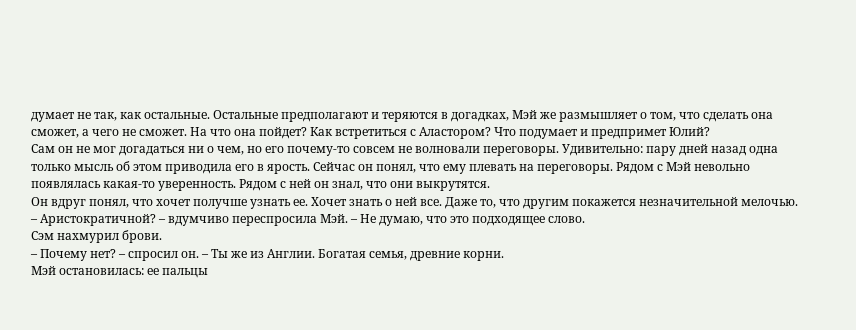думает не так, как остальные. Остальные предполагают и теряются в догадках, Мэй же размышляет о том, что сделать она сможет, а чего не сможет. На что она пойдет? Как встретиться с Аластором? Что подумает и предпримет Юлий?
Сам он не мог догадаться ни о чем, но его почему-то совсем не волновали переговоры. Удивительно: пару дней назад одна только мысль об этом приводила его в ярость. Сейчас он понял, что ему плевать на переговоры. Рядом с Мэй невольно появлялась какая-то уверенность. Рядом с ней он знал, что они выкрутятся.
Он вдруг понял, что хочет получше узнать ее. Хочет знать о ней все. Даже то, что другим покажется незначительной мелочью.
– Аристократичной? – вдумчиво переспросила Мэй. – Не думаю, что это подходящее слово.
Сэм нахмурил брови.
– Почему нет? – спросил он. – Ты же из Англии. Богатая семья, древние корни.
Мэй остановилась: ее пальцы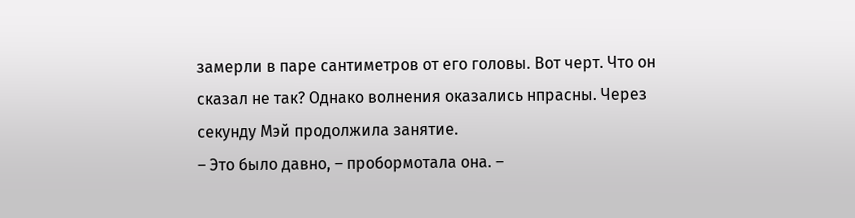замерли в паре сантиметров от его головы. Вот черт. Что он сказал не так? Однако волнения оказались нпрасны. Через секунду Мэй продолжила занятие.
– Это было давно, – пробормотала она. –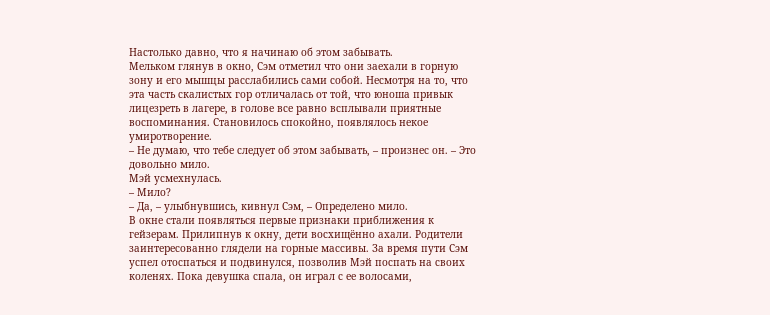Настолько давно, что я начинаю об этом забывать.
Мельком глянув в окно, Сэм отметил что они заехали в горную зону и его мышцы расслабились сами собой. Несмотря на то, что эта часть скалистых гор отличалась от той, что юноша привык лицезреть в лагере, в голове все равно всплывали приятные воспоминания. Становилось спокойно, появлялось некое умиротворение.
– Не думаю, что тебе следует об этом забывать, – произнес он. – Это довольно мило.
Мэй усмехнулась.
– Мило?
– Да, – улыбнувшись, кивнул Сэм, – Определено мило.
В окне стали появляться первые признаки приближения к гейзерам. Прилипнув к окну, дети восхищённо ахали. Родители заинтересованно глядели на горные массивы. За время пути Сэм успел отоспаться и подвинулся, позволив Мэй поспать на своих коленях. Пока девушка спала, он играл с ее волосами,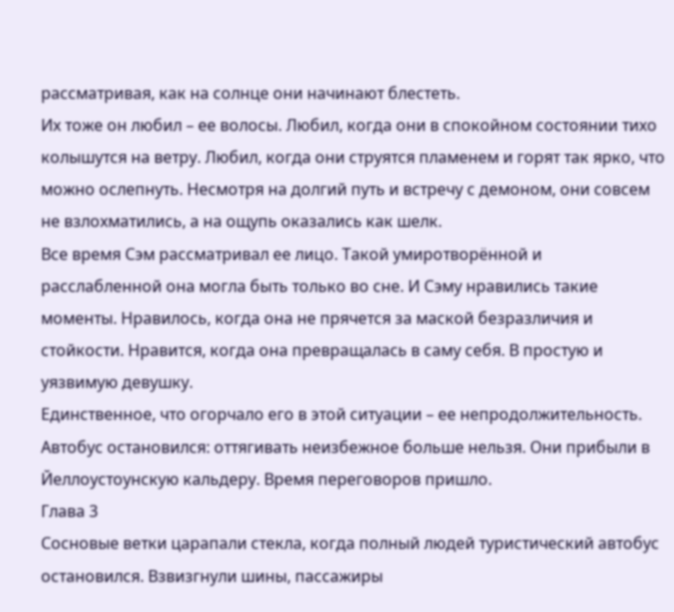рассматривая, как на солнце они начинают блестеть.
Их тоже он любил – ее волосы. Любил, когда они в спокойном состоянии тихо колышутся на ветру. Любил, когда они струятся пламенем и горят так ярко, что можно ослепнуть. Несмотря на долгий путь и встречу с демоном, они совсем не взлохматились, а на ощупь оказались как шелк.
Все время Сэм рассматривал ее лицо. Такой умиротворённой и расслабленной она могла быть только во сне. И Сэму нравились такие моменты. Нравилось, когда она не прячется за маской безразличия и стойкости. Нравится, когда она превращалась в саму себя. В простую и уязвимую девушку.
Единственное, что огорчало его в этой ситуации – ее непродолжительность. Автобус остановился: оттягивать неизбежное больше нельзя. Они прибыли в Йеллоустоунскую кальдеру. Время переговоров пришло.
Глава 3
Сосновые ветки царапали стекла, когда полный людей туристический автобус остановился. Взвизгнули шины, пассажиры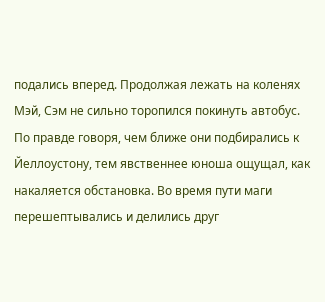подались вперед. Продолжая лежать на коленях Мэй, Сэм не сильно торопился покинуть автобус. По правде говоря, чем ближе они подбирались к Йеллоустону, тем явственнее юноша ощущал, как накаляется обстановка. Во время пути маги перешептывались и делились друг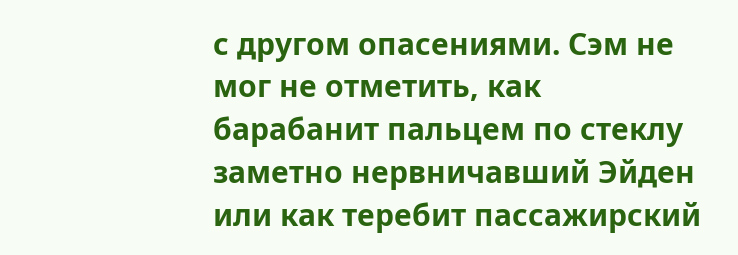с другом опасениями. Сэм не мог не отметить, как барабанит пальцем по стеклу заметно нервничавший Эйден или как теребит пассажирский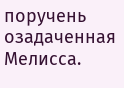поручень озадаченная Мелисса.